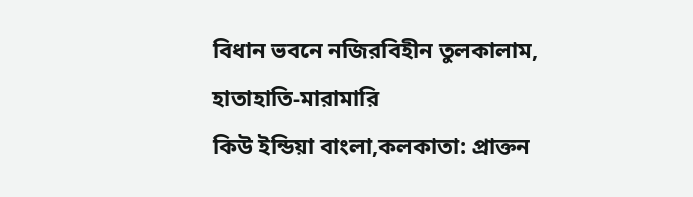বিধান ভবনে নজিরবিহীন তুলকালাম, হাতাহাতি-মারামারি
কিউ ইন্ডিয়া বাংলা,কলকাতা: প্রাক্তন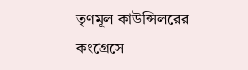তৃণমূল কাউন্সিলরের কংগ্রেসে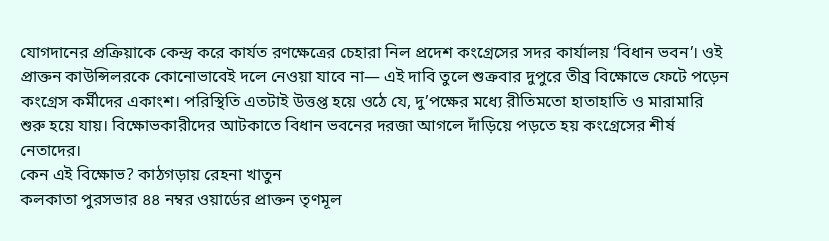যোগদানের প্রক্রিয়াকে কেন্দ্র করে কার্যত রণক্ষেত্রের চেহারা নিল প্রদেশ কংগ্রেসের সদর কার্যালয় ‘বিধান ভবন’। ওই প্রাক্তন কাউন্সিলরকে কোনোভাবেই দলে নেওয়া যাবে না— এই দাবি তুলে শুক্রবার দুপুরে তীব্র বিক্ষোভে ফেটে পড়েন কংগ্রেস কর্মীদের একাংশ। পরিস্থিতি এতটাই উত্তপ্ত হয়ে ওঠে যে, দু’পক্ষের মধ্যে রীতিমতো হাতাহাতি ও মারামারি শুরু হয়ে যায়। বিক্ষোভকারীদের আটকাতে বিধান ভবনের দরজা আগলে দাঁড়িয়ে পড়তে হয় কংগ্রেসের শীর্ষ নেতাদের।
কেন এই বিক্ষোভ? কাঠগড়ায় রেহনা খাতুন
কলকাতা পুরসভার ৪৪ নম্বর ওয়ার্ডের প্রাক্তন তৃণমূল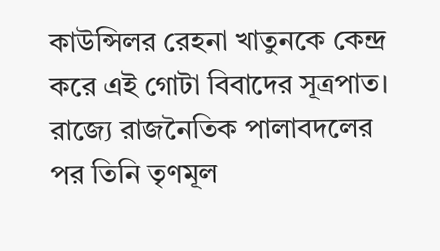কাউন্সিলর রেহনা খাতুনকে কেন্দ্র করে এই গোটা বিবাদের সূত্রপাত। রাজ্যে রাজনৈতিক পালাবদলের পর তিনি তৃণমূল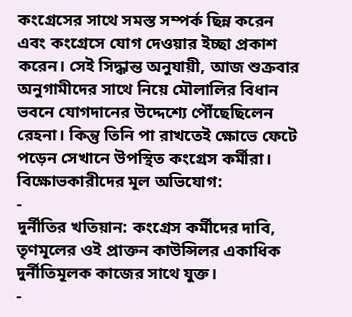কংগ্রেসের সাথে সমস্ত সম্পর্ক ছিন্ন করেন এবং কংগ্রেসে যোগ দেওয়ার ইচ্ছা প্রকাশ করেন। সেই সিদ্ধান্ত অনুযায়ী, আজ শুক্রবার অনুগামীদের সাথে নিয়ে মৌলালির বিধান ভবনে যোগদানের উদ্দেশ্যে পৌঁছেছিলেন রেহনা। কিন্তু তিনি পা রাখতেই ক্ষোভে ফেটে পড়েন সেখানে উপস্থিত কংগ্রেস কর্মীরা।
বিক্ষোভকারীদের মূল অভিযোগ:
-
দুর্নীতির খতিয়ান: কংগ্রেস কর্মীদের দাবি, তৃণমূলের ওই প্রাক্তন কাউন্সিলর একাধিক দুর্নীতিমূলক কাজের সাথে যুক্ত।
-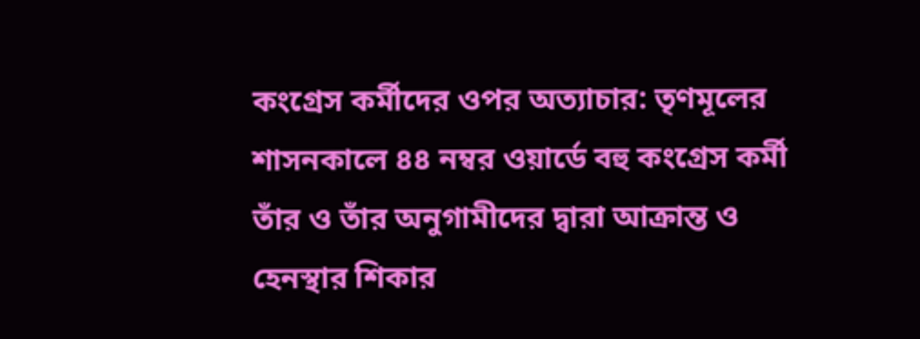কংগ্রেস কর্মীদের ওপর অত্যাচার: তৃণমূলের শাসনকালে ৪৪ নম্বর ওয়ার্ডে বহু কংগ্রেস কর্মী তাঁর ও তাঁর অনুগামীদের দ্বারা আক্রান্ত ও হেনস্থার শিকার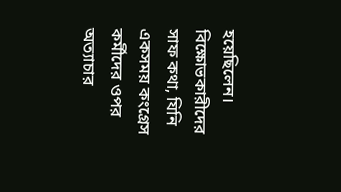হয়েছিলেন।
বিক্ষোভকারীদের সাফ কথা, যিনি একসময় কংগ্রেস কর্মীদের ওপর অত্যাচার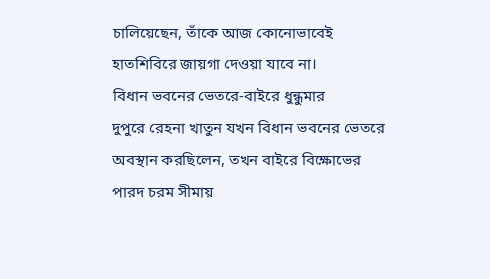চালিয়েছেন, তাঁকে আজ কোনোভাবেই হাতশিবিরে জায়গা দেওয়া যাবে না।
বিধান ভবনের ভেতরে-বাইরে ধুন্ধুমার
দুপুরে রেহনা খাতুন যখন বিধান ভবনের ভেতরে অবস্থান করছিলেন, তখন বাইরে বিক্ষোভের পারদ চরম সীমায়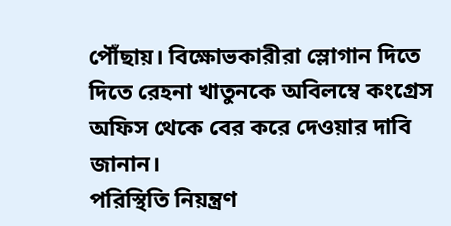পৌঁছায়। বিক্ষোভকারীরা স্লোগান দিতে দিতে রেহনা খাতুনকে অবিলম্বে কংগ্রেস অফিস থেকে বের করে দেওয়ার দাবি জানান।
পরিস্থিতি নিয়ন্ত্রণ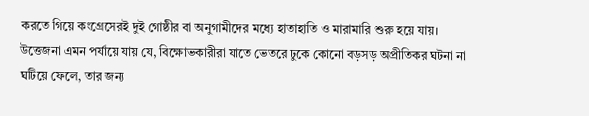করতে গিয়ে কংগ্রেসেরই দুই গোষ্ঠীর বা অনুগামীদের মধ্যে হাতাহাতি ও মারামারি শুরু হয়ে যায়। উত্তেজনা এমন পর্যায়ে যায় যে, বিক্ষোভকারীরা যাতে ভেতরে ঢুকে কোনো বড়সড় অপ্রীতিকর ঘটনা না ঘটিয়ে ফেলে, তার জন্য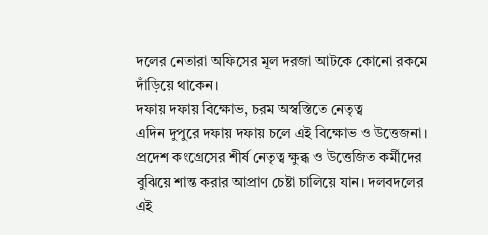দলের নেতারা অফিসের মূল দরজা আটকে কোনো রকমে দাঁড়িয়ে থাকেন।
দফায় দফায় বিক্ষোভ, চরম অস্বস্তিতে নেতৃত্ব
এদিন দুপুরে দফায় দফায় চলে এই বিক্ষোভ ও উত্তেজনা। প্রদেশ কংগ্রেসের শীর্ষ নেতৃত্ব ক্ষুব্ধ ও উত্তেজিত কর্মীদের বুঝিয়ে শান্ত করার আপ্রাণ চেষ্টা চালিয়ে যান। দলবদলের এই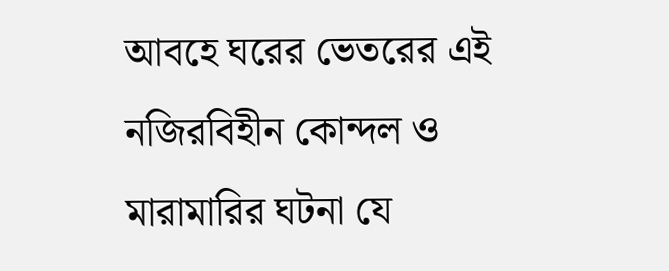আবহে ঘরের ভেতরের এই নজিরবিহীন কোন্দল ও মারামারির ঘটনা যে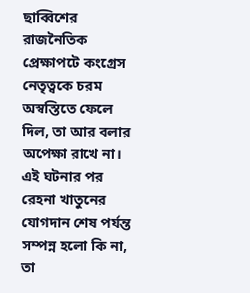ছাব্বিশের রাজনৈতিক প্রেক্ষাপটে কংগ্রেস নেতৃত্বকে চরম অস্বস্তিতে ফেলে দিল, তা আর বলার অপেক্ষা রাখে না। এই ঘটনার পর রেহনা খাতুনের যোগদান শেষ পর্যন্ত সম্পন্ন হলো কি না, তা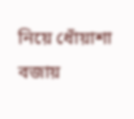নিয়ে ধোঁয়াশা বজায়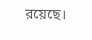রয়েছে।